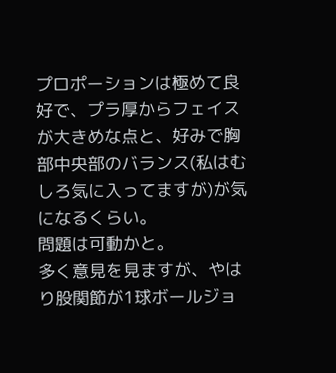プロポーションは極めて良好で、プラ厚からフェイスが大きめな点と、好みで胸部中央部のバランス(私はむしろ気に入ってますが)が気になるくらい。
問題は可動かと。
多く意見を見ますが、やはり股関節が1球ボールジョ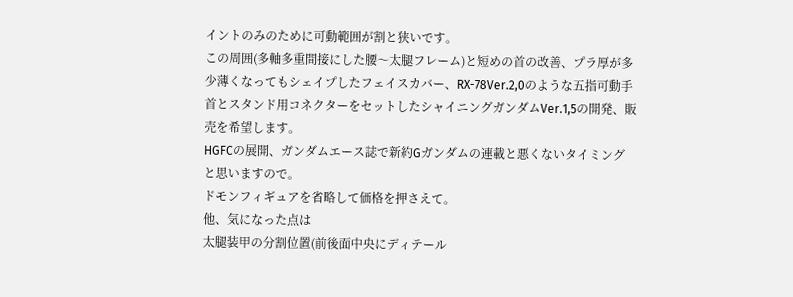イントのみのために可動範囲が割と狭いです。
この周囲(多軸多重間接にした腰〜太腿フレーム)と短めの首の改善、プラ厚が多少薄くなってもシェイプしたフェイスカバー、RX-78Ver.2,0のような五指可動手首とスタンド用コネクターをセットしたシャイニングガンダムVer.1,5の開発、販売を希望します。
HGFCの展開、ガンダムエース誌で新約Gガンダムの連載と悪くないタイミングと思いますので。
ドモンフィギュアを省略して価格を押さえて。
他、気になった点は
太腿装甲の分割位置(前後面中央にディテール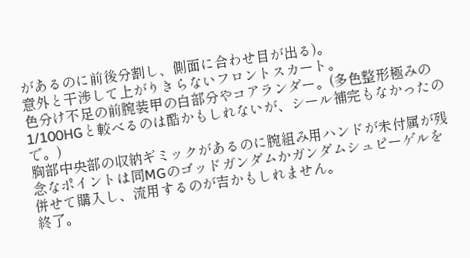があるのに前後分割し、側面に合わせ目が出る)。
意外と干渉して上がりきらないフロントスカート。
色分け不足の前腕装甲の白部分やコアランダー。(多色整形極みの1/100HGと較べるのは酷かもしれないが、シール補完もなかったので。)
胸部中央部の収納ギミックがあるのに腕組み用ハンドが未付属が残念なポイントは同MGのゴッドガンダムかガンダムシュピーゲルを併せて購入し、流用するのが吉かもしれません。
終了。